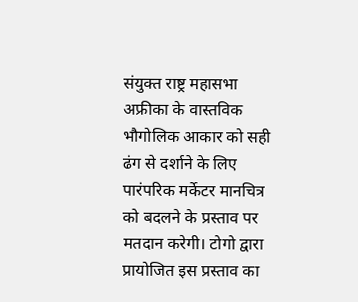संयुक्त राष्ट्र महासभा अफ्रीका के वास्तविक भौगोलिक आकार को सही ढंग से दर्शाने के लिए पारंपरिक मर्केटर मानचित्र को बदलने के प्रस्ताव पर मतदान करेगी। टोगो द्वारा प्रायोजित इस प्रस्ताव का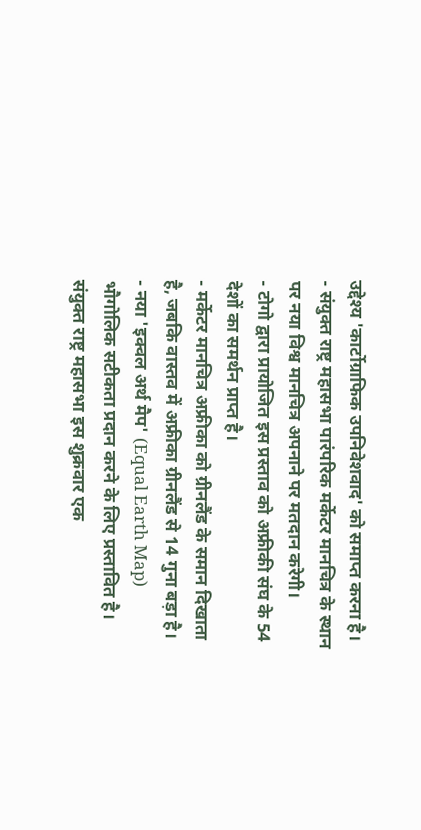उद्देश्य 'कार्टोग्राफिक उपनिवेशवाद' को समाप्त करना है।
- संयुक्त राष्ट्र महासभा पारंपरिक मर्केटर मानचित्र के स्थान पर नया विश्व मानचित्र अपनाने पर मतदान करेगी।
- टोगो द्वारा प्रायोजित इस प्रस्ताव को अफ्रीकी संघ के 54 देशों का समर्थन प्राप्त है।
- मर्केटर मानचित्र अफ्रीका को ग्रीनलैंड के समान दिखाता है, जबकि वास्तव में अफ्रीका ग्रीनलैंड से 14 गुना बड़ा है।
- नया 'इक्वल अर्थ मैप' (Equal Earth Map) भौगोलिक सटीकता प्रदान करने के लिए प्रस्तावित है।
संयुक्त राष्ट्र महासभा इस शुक्रवार एक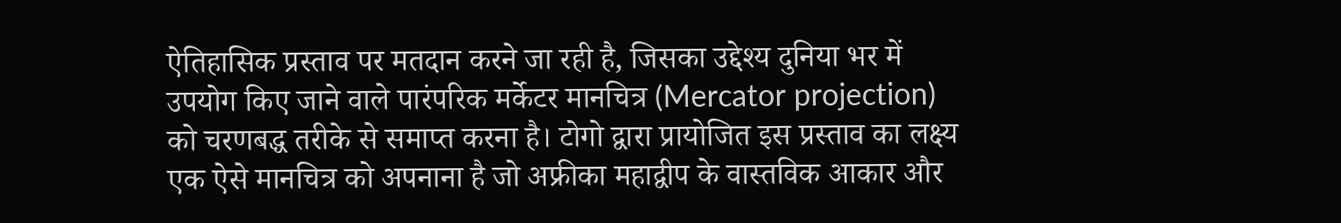ऐतिहासिक प्रस्ताव पर मतदान करने जा रही है, जिसका उद्देश्य दुनिया भर में उपयोग किए जाने वाले पारंपरिक मर्केटर मानचित्र (Mercator projection) को चरणबद्ध तरीके से समाप्त करना है। टोगो द्वारा प्रायोजित इस प्रस्ताव का लक्ष्य एक ऐसे मानचित्र को अपनाना है जो अफ्रीका महाद्वीप के वास्तविक आकार और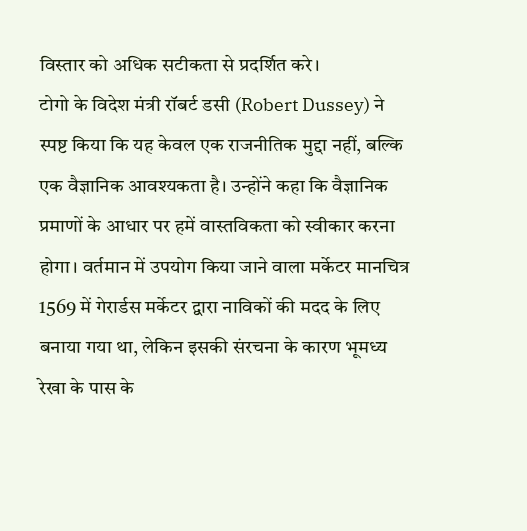विस्तार को अधिक सटीकता से प्रदर्शित करे।
टोगो के विदेश मंत्री रॉबर्ट डसी (Robert Dussey) ने स्पष्ट किया कि यह केवल एक राजनीतिक मुद्दा नहीं, बल्कि एक वैज्ञानिक आवश्यकता है। उन्होंने कहा कि वैज्ञानिक प्रमाणों के आधार पर हमें वास्तविकता को स्वीकार करना होगा। वर्तमान में उपयोग किया जाने वाला मर्केटर मानचित्र 1569 में गेरार्डस मर्केटर द्वारा नाविकों की मदद के लिए बनाया गया था, लेकिन इसकी संरचना के कारण भूमध्य रेखा के पास के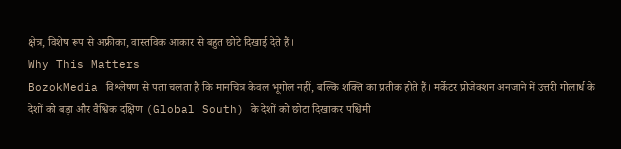क्षेत्र, विशेष रूप से अफ्रीका, वास्तविक आकार से बहुत छोटे दिखाई देते हैं।
Why This Matters
BozokMedia विश्लेषण से पता चलता है कि मानचित्र केवल भूगोल नहीं, बल्कि शक्ति का प्रतीक होते हैं। मर्केटर प्रोजेक्शन अनजाने में उत्तरी गोलार्ध के देशों को बड़ा और वैश्विक दक्षिण (Global South) के देशों को छोटा दिखाकर पश्चिमी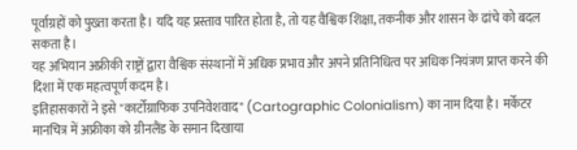पूर्वाग्रहों को पुख्ता करता है। यदि यह प्रस्ताव पारित होता है, तो यह वैश्विक शिक्षा, तकनीक और शासन के ढांचे को बदल सकता है।
यह अभियान अफ्रीकी राष्ट्रों द्वारा वैश्विक संस्थानों में अधिक प्रभाव और अपने प्रतिनिधित्व पर अधिक नियंत्रण प्राप्त करने की दिशा में एक महत्वपूर्ण कदम है।
इतिहासकारों ने इसे "कार्टोग्राफिक उपनिवेशवाद" (Cartographic Colonialism) का नाम दिया है। मर्केटर मानचित्र में अफ्रीका को ग्रीनलैंड के समान दिखाया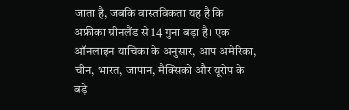जाता है, जबकि वास्तविकता यह है कि अफ्रीका ग्रीनलैंड से 14 गुना बड़ा है। एक ऑनलाइन याचिका के अनुसार, आप अमेरिका, चीन, भारत, जापान, मैक्सिको और यूरोप के बड़े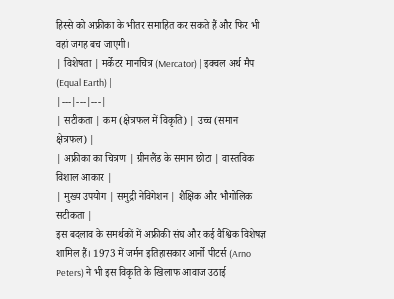हिस्से को अफ्रीका के भीतर समाहित कर सकते हैं और फिर भी वहां जगह बच जाएगी।
| विशेषता | मर्केटर मानचित्र (Mercator) | इक्वल अर्थ मैप (Equal Earth) |
|---|---|---|
| सटीकता | कम (क्षेत्रफल में विकृति) | उच्च (समान क्षेत्रफल) |
| अफ्रीका का चित्रण | ग्रीनलैंड के समान छोटा | वास्तविक विशाल आकार |
| मुख्य उपयोग | समुद्री नेविगेशन | शैक्षिक और भौगोलिक सटीकता |
इस बदलाव के समर्थकों में अफ्रीकी संघ और कई वैश्विक विशेषज्ञ शामिल हैं। 1973 में जर्मन इतिहासकार आर्नो पीटर्स (Arno Peters) ने भी इस विकृति के खिलाफ आवाज उठाई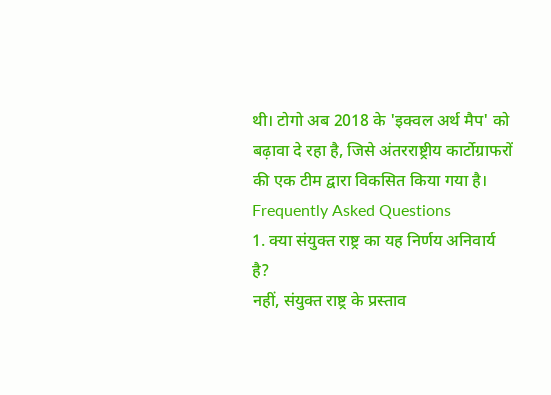थी। टोगो अब 2018 के 'इक्वल अर्थ मैप' को बढ़ावा दे रहा है, जिसे अंतरराष्ट्रीय कार्टोग्राफरों की एक टीम द्वारा विकसित किया गया है।
Frequently Asked Questions
1. क्या संयुक्त राष्ट्र का यह निर्णय अनिवार्य है?
नहीं, संयुक्त राष्ट्र के प्रस्ताव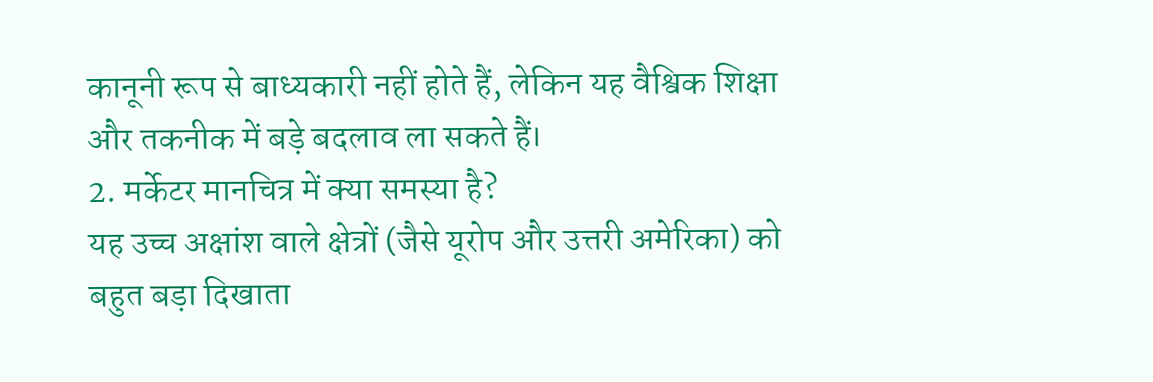कानूनी रूप से बाध्यकारी नहीं होते हैं, लेकिन यह वैश्विक शिक्षा और तकनीक में बड़े बदलाव ला सकते हैं।
2. मर्केटर मानचित्र में क्या समस्या है?
यह उच्च अक्षांश वाले क्षेत्रों (जैसे यूरोप और उत्तरी अमेरिका) को बहुत बड़ा दिखाता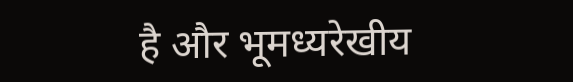है और भूमध्यरेखीय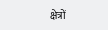क्षेत्रों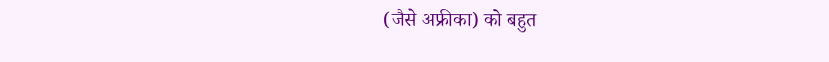(जैसे अफ्रीका) को बहुत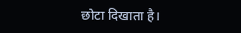छोटा दिखाता है।